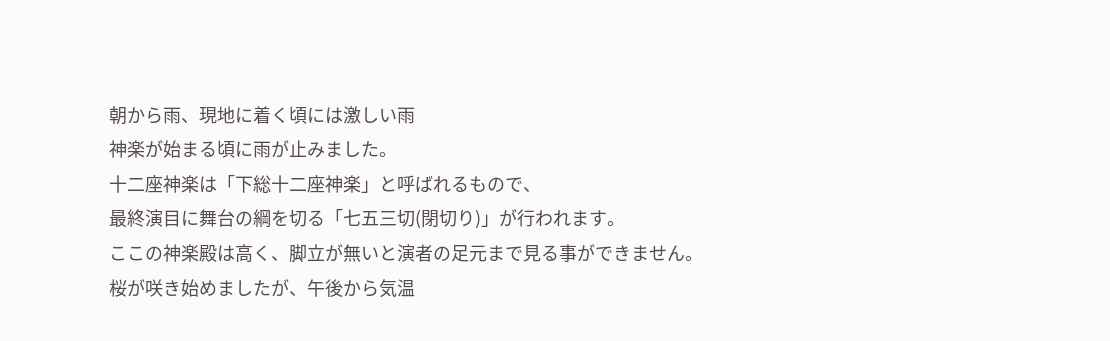朝から雨、現地に着く頃には激しい雨
神楽が始まる頃に雨が止みました。
十二座神楽は「下総十二座神楽」と呼ばれるもので、
最終演目に舞台の綱を切る「七五三切(閉切り)」が行われます。
ここの神楽殿は高く、脚立が無いと演者の足元まで見る事ができません。
桜が咲き始めましたが、午後から気温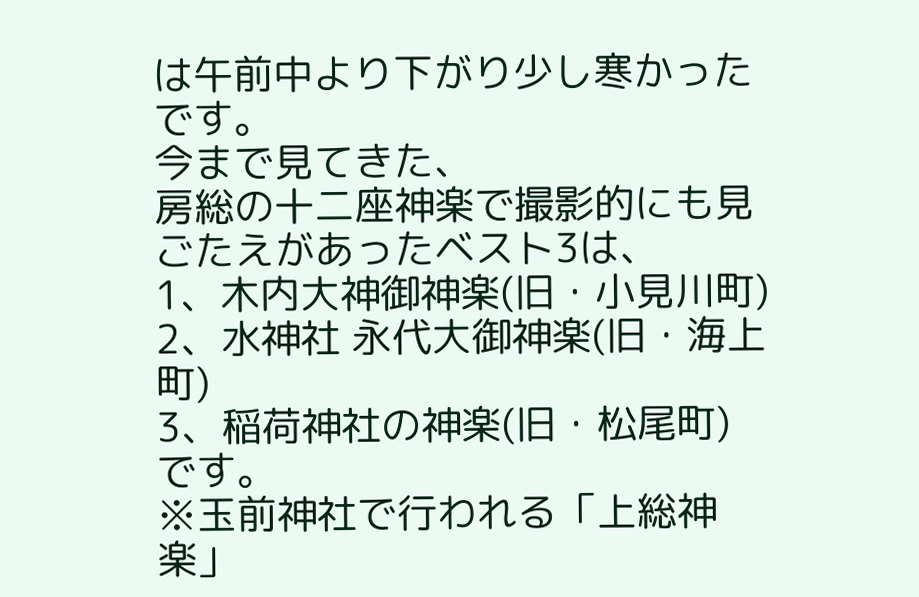は午前中より下がり少し寒かったです。
今まで見てきた、
房総の十二座神楽で撮影的にも見ごたえがあったベスト3は、
1、木内大神御神楽(旧・小見川町)
2、水神社 永代大御神楽(旧・海上町)
3、稲荷神社の神楽(旧・松尾町)
です。
※玉前神社で行われる「上総神楽」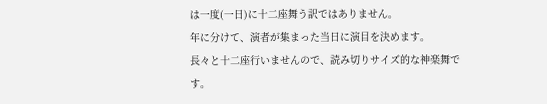は一度(一日)に十二座舞う訳ではありません。
年に分けて、演者が集まった当日に演目を決めます。
長々と十二座行いませんので、読み切りサイズ的な神楽舞です。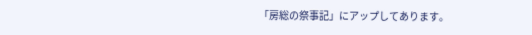「房総の祭事記」にアップしてあります。